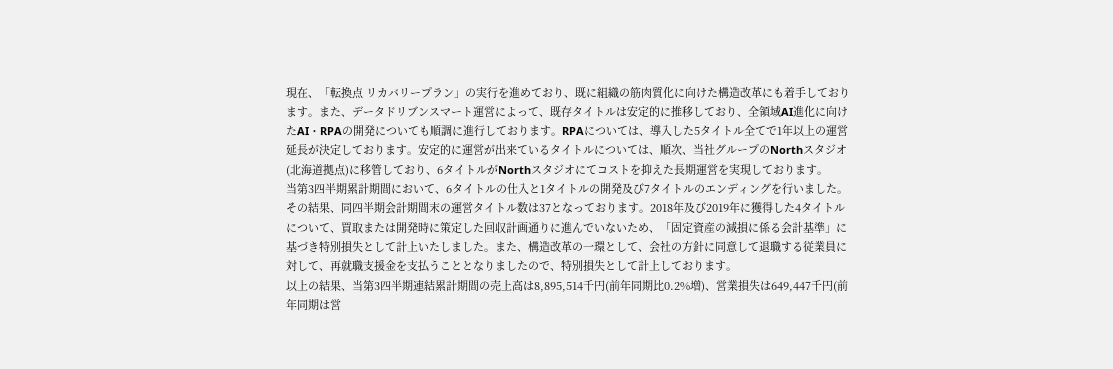現在、「転換点 リカバリープラン」の実行を進めており、既に組織の筋肉質化に向けた構造改革にも着手しております。また、データドリブンスマート運営によって、既存タイトルは安定的に推移しており、全領域AI進化に向けたAI・RPAの開発についても順調に進行しております。RPAについては、導入した5タイトル全てで1年以上の運営延長が決定しております。安定的に運営が出来ているタイトルについては、順次、当社グループのNorthスタジオ(北海道拠点)に移管しており、6タイトルがNorthスタジオにてコストを抑えた長期運営を実現しております。
当第3四半期累計期間において、6タイトルの仕入と1タイトルの開発及び7タイトルのエンディングを行いました。その結果、同四半期会計期間末の運営タイトル数は37となっております。2018年及び2019年に獲得した4タイトルについて、買取または開発時に策定した回収計画通りに進んでいないため、「固定資産の減損に係る会計基準」に基づき特別損失として計上いたしました。また、構造改革の一環として、会社の方針に同意して退職する従業員に対して、再就職支援金を支払うこととなりましたので、特別損失として計上しております。
以上の結果、当第3四半期連結累計期間の売上高は8,895,514千円(前年同期比0.2%増)、営業損失は649,447千円(前年同期は営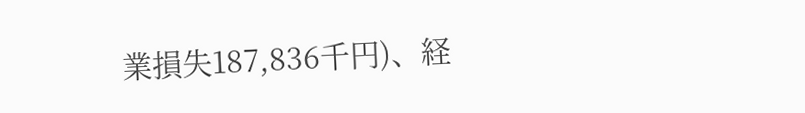業損失187,836千円)、経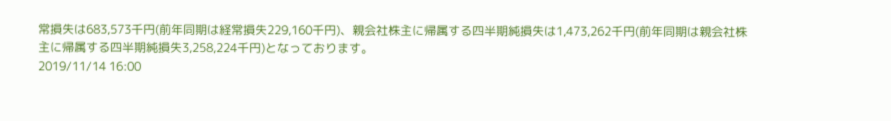常損失は683,573千円(前年同期は経常損失229,160千円)、親会社株主に帰属する四半期純損失は1,473,262千円(前年同期は親会社株主に帰属する四半期純損失3,258,224千円)となっております。
2019/11/14 16:00